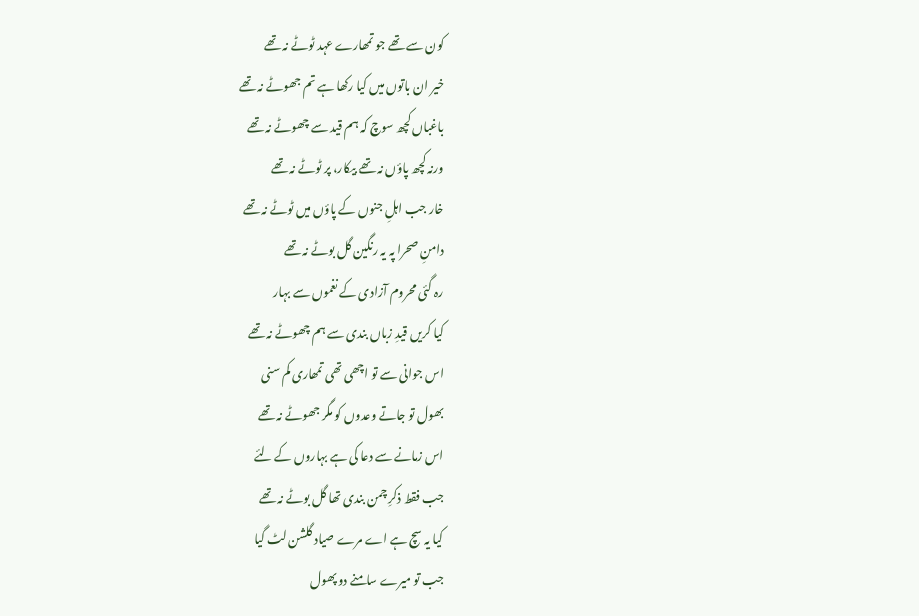کون سے تھے جو تمھارے عہد ٹوٹے نہ تھے
خیر ان باتوں میں کیا رکھا ہے تم جھوٹے نہ تھے
باغباں کچھ سوچ کہ ہم قید سے چھوٹے نہ تھے
ورنہ کچھ پاؤں نہ تھے بیکار، پر ٹوٹے نہ تھے
خار جب اہلِ جنوں کے پاؤں میں ٹوٹے نہ تھے
دامنِ صحرا پہ یہ رنگین گل بوٹے نہ تھے
رہ گئی محروم آزادی کے نغموں سے بہار
کیا کریں قیدِ زباں بندی سے ہم چھوٹے نہ تھے
اس جوانی سے تو اچھی تھی تمھاری کم سنی
بھول تو جاتے وعدوں کو مگر جھوٹے نہ تھے
اس زمانے سے دعا کی ہے بہاروں کے لئے
جب فقط ذکرِ چمن بندی تھا گل بوٹے نہ تھے
کیا یہ سچ ہے اے مرے صیاد گلشن لٹ گیا
جب تو میرے سامنے دو پھول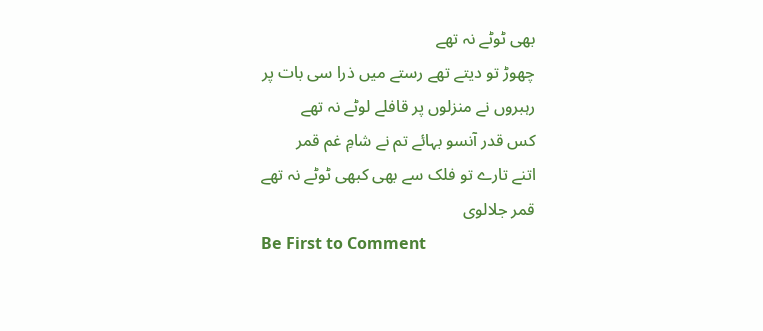بھی ٹوٹے نہ تھے
چھوڑ تو دیتے تھے رستے میں ذرا سی بات پر
رہبروں نے منزلوں پر قافلے لوٹے نہ تھے
کس قدر آنسو بہائے تم نے شامِ غم قمر
اتنے تارے تو فلک سے بھی کبھی ٹوٹے نہ تھے
قمر جلالوی
Be First to Comment